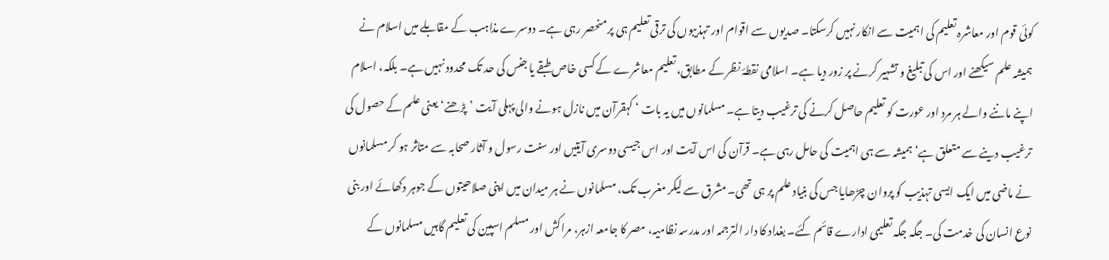کوئی قوم اور معاشرہ تعلیم کی اہمیت سے انکار نہیں کرسکتا۔ صدیوں سے اقوام اور تہذیبوں کی ترقی تعلیم ہی پر منحصر رہی ہے۔ دوسرے مذاہب کے مقابلے میں اسلام نے ہمیشہ علم سیکھنے اور اس کی تبلیغ و تشہیر کرنے پر زور دیا ہے۔ اسلامی نقطۂ نظر کے مطابق، تعلیم معاشرے کے کسی خاص طبقے یا جنس کی حد تک محدود نہیں ہے۔ بلکہ، اسلام اپنے ماننے والے ہر مرد اور عورت کو تعلیم حاصل کرنے کی ترغیب دیتا ہے۔ مسلمانوں میں یہ بات ‘ کہقرآن میں نازل ہونے والی پہلی آیت ’پڑھنے‘ یعنی علم کے حصول کی ترغیب دینے سے متعلق ہے‘ ہمیشہ سے ہی اہمیت کی حامل رہی ہے۔ قرآن کی اس آیت اور اس جیسی دوسری آیتیں اور سنت رسول و آثار صحابہ سے متاثر ہو کر مسلمانوں نے ماضی میں ایک ایسی تہذیب کو پروان چڑھایا جس کی بنیاد علم پر ہی تھی۔ مشرق سے لیکر مغرب تک، مسلمانوں نے ہر میدان میں اپنی صلاحیتوں کے جوہر دکھائے اور بنی نوع انسان کی خدمت کی۔ جگہ جگہ تعلیمی ادارے قائم کئے۔ بغداد کا دار الترجمہ اور مدرسہ نظامیہ، مصر کا جامعہ ازہر، مراکش اور مسلم اسپین کی تعلیم گاہیں مسلمانوں کے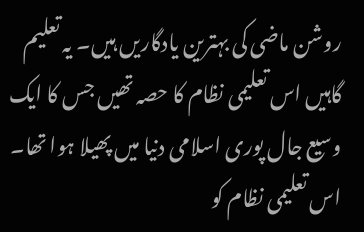روشن ماضی کی بہترین یادگاریں ہیں۔ یہ تعلیم گاہیں اس تعلیمی نظام کا حصہ تھیں جس کا ایک وسیع جال پوری اسلامی دنیا میں پھیلا ہوا تھا۔ اس تعلیمی نظام کو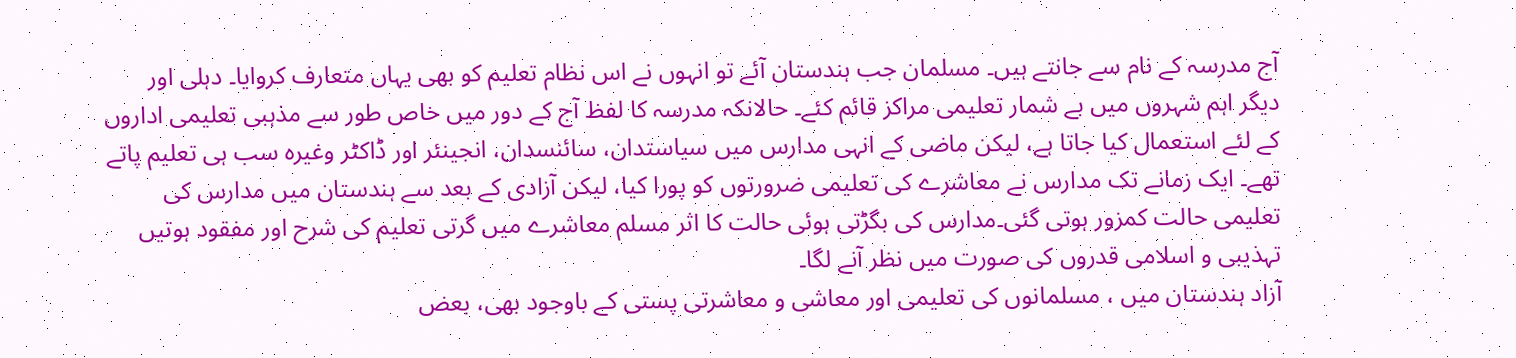آج مدرسہ کے نام سے جانتے ہیں۔ مسلمان جب ہندستان آئے تو انہوں نے اس نظام تعلیم کو بھی یہاں متعارف کروایا۔ دہلی اور دیگر اہم شہروں میں بے شمار تعلیمی مراکز قائم کئے۔ حالانکہ مدرسہ کا لفظ آج کے دور میں خاص طور سے مذہبی تعلیمی اداروں کے لئے استعمال کیا جاتا ہے، لیکن ماضی کے انہی مدارس میں سیاستدان، سائنسدان، انجینئر اور ڈاکٹر وغیرہ سب ہی تعلیم پاتے تھے۔ ایک زمانے تک مدارس نے معاشرے کی تعلیمی ضرورتوں کو پورا کیا، لیکن آزادی کے بعد سے ہندستان میں مدارس کی تعلیمی حالت کمزور ہوتی گئی۔مدارس کی بگڑتی ہوئی حالت کا اثر مسلم معاشرے میں گرتی تعلیم کی شرح اور مفقود ہوتیں تہذیبی و اسلامی قدروں کی صورت میں نظر آنے لگا۔
آزاد ہندستان میں ، مسلمانوں کی تعلیمی اور معاشی و معاشرتی پستی کے باوجود بھی، بعض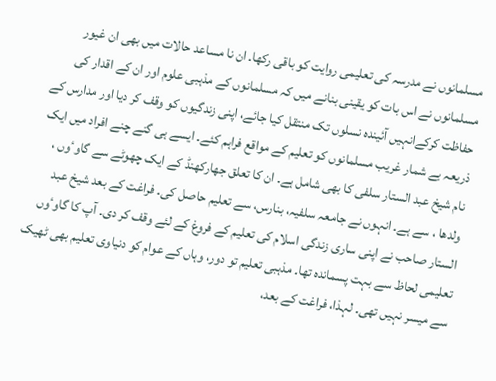مسلمانوں نے مدرسہ کی تعلیمی روایت کو باقی رکھا۔ ان نا مساعد حالات میں بھی ان غیور مسلمانوں نے اس بات کو یقینی بنانے میں کہ مسلمانوں کے مذہبی علوم اور ان کے اقدار کی حفاظت کرکےانہیں آئیندہ نسلوں تک منتقل کیا جائے، اپنی زندگیوں کو وقف کر دیا اور مدارس کے ذریعہ بے شمار غریب مسلمانوں کو تعلیم کے مواقع فراہم کئے۔ ایسے ہی گنے چنے افراد میں ایک نام شیخ عبد الستار سلفی کا بھی شامل ہے۔ ان کا تعلق جھارکھنڈ کے ایک چھوٹے سے گاوٴوں ، ولدھا ، سے ہے۔ انہوں نے جامعہ سلفیہ، بنارس، سے تعلیم حاصل کی۔ فراغت کے بعد شیخ عبد الستار صاحب نے اپنی ساری زندگی اسلام کی تعلیم کے فروغ کے لئے وقف کر دی۔ آپ کا گاوٴوں تعلیمی لحاظ سے بہت پسماندہ تھا۔ مذہبی تعلیم تو دور، وہاں کے عوام کو دنیاوی تعلیم بھی ٹھیک سے میسر نہیں تھی۔ لہذا، فراغت کے بعد،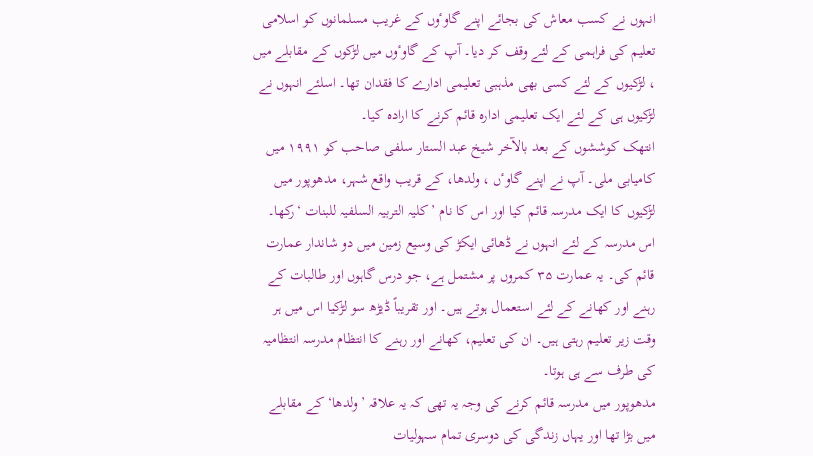انہوں نے کسب معاش کی بجائے اپنے گاوٴوں کے غریب مسلمانوں کو اسلامی تعلیم کی فراہمی کے لئے وقف کر دیا۔ آپ کے گاوٴوں میں لڑکوں کے مقابلے میں ، لڑکیوں کے لئے کسی بھی مذہبی تعلیمی ادارے کا فقدان تھا۔ اسلئے انہوں نے لڑکیوں ہی کے لئے ایک تعلیمی ادارہ قائم کرنے کا ارادہ کیا۔
انتھک کوششوں کے بعد بالآخر شیخ عبد الستار سلفی صاحب کو ۱۹۹۱ میں کامیابی ملی۔ آپ نے اپنے گاوٴں ، ولدھا، کے قریب واقع شہر، مدھوپور میں لڑکیوں کا ایک مدرسہ قائم کیا اور اس کا نام ’کلیہ التربیہ السلفیہ للبنات ‘رکھا۔ اس مدرسہ کے لئے انہوں نے ڈھائی ایکڑ کی وسیع زمین میں دو شاندار عمارت قائم کی۔ یہ عمارت ۳۵ کمروں پر مشتمل ہے، جو درس گاہوں اور طالبات کے رہنے اور کھانے کے لئے استعمال ہوتے ہیں۔ اور تقریباً ڈیڑھ سو لڑکیا اس میں ہر وقت زیر تعلیم رہتی ہیں۔ ان کی تعلیم، کھانے اور رہنے کا انتظام مدرسہ انتظامیہ کی طرف سے ہی ہوتا۔
مدھوپور میں مدرسہ قائم کرنے کی وجہ یہ تھی کہ یہ علاقہ ’ولدھا‘ کے مقابلے میں بڑا تھا اور یہاں زندگی کی دوسری تمام سہولیات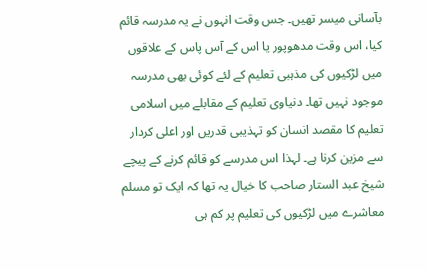بآسانی میسر تھیں۔ جس وقت انہوں نے یہ مدرسہ قائم کیا، اس وقت مدھوپور یا اس کے آس پاس کے علاقوں میں لڑکیوں کی مذہبی تعلیم کے لئے کوئی بھی مدرسہ موجود نہیں تھا۔ دنیاوی تعلیم کے مقابلے میں اسلامی تعلیم کا مقصد انسان کو تہذیبی قدریں اور اعلی کردار سے مزین کرنا ہے۔ لہذا اس مدرسے کو قائم کرنے کے پیچے شیخ عبد الستار صاحب کا خیال یہ تھا کہ ایک تو مسلم معاشرے میں لڑکیوں کی تعلیم پر کم ہی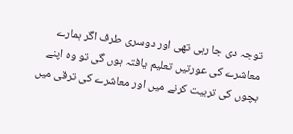توجہ دی جا رہی تھی اور دوسری طرف اگر ہمارے معاشرے کی عورتیں تعلیم یافتہ ہوں گی تو وہ اپنے بچوں کی تربیت کرنے میں اور معاشرے کی ترقی میں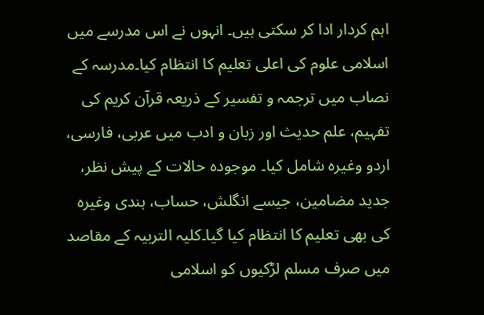اہم کردار ادا کر سکتی ہیں۔ انہوں نے اس مدرسے میں اسلامی علوم کی اعلی تعلیم کا انتظام کیا۔مدرسہ کے نصاب میں ترجمہ و تفسیر کے ذریعہ قرآن کریم کی تفہیم، علم حدیث اور زبان و ادب میں عربی، فارسی، اردو وغیرہ شامل کیا۔ موجودہ حالات کے پیش نظر، جدید مضامین، جیسے انگلش، حساب، ہندی وغیرہ کی بھی تعلیم کا انتظام کیا گیا۔کلیہ التربیہ کے مقاصد میں صرف مسلم لڑکیوں کو اسلامی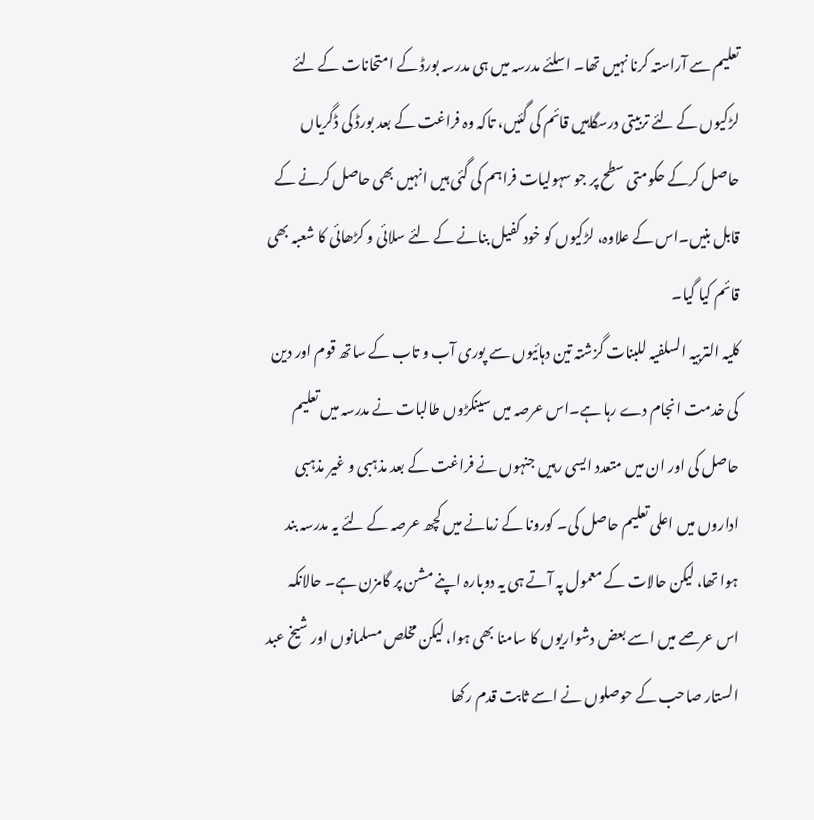تعلیم سے آراستہ کرنا نہیں تھا۔ اسلئے مدرسہ میں ہی مدرسہ بورڈ کے امتحانات کے لئے لڑکیوں کے لئے تربیتی درسگاہیں قائم کی گئیں، تاکہ وہ فراغت کے بعد بورڈ کی ڈگریاں حاصل کرکے حکومتی سطح پر جو سہولیات فراہم کی گئی ہیں انہیں بھی حاصل کرنے کے قابل بنیں۔اس کے علاوہ، لڑکیوں کو خود کفیل بنانے کے لئے سلائی و کڑھائی کا شعبہ بھی قائم کیا گیا۔
کلیہ التربیہ السلفیہ للبنات گزشتہ تین دہائیوں سے پوری آب و تاب کے ساتھ قوم اور دین کی خدمت انجام دے رہا ہے۔اس عرصہ میں سینکڑوں طالبات نے مدرسہ میں تعلیم حاصل کی اور ان میں متعدد ایسی رہیں جنہوں نے فراغت کے بعد مذہبی و غیر مذہبی اداروں میں اعلی تعلیم حاصل کی۔ کورونا کے زمانے میں کچھ عرصہ کے لئے یہ مدرسہ بند ہوا تھا، لیکن حالات کے معمول پہ آتے ہی یہ دوبارہ اپنے مشن پر گامزن ہے۔ حالانکہ اس عرصے میں اسے بعض دشواریوں کا سامنا بھی ہوا، لیکن مخلص مسلمانوں اور شیخ عبد الستار صاحب کے حوصلوں نے اسے ثابت قدم رکھا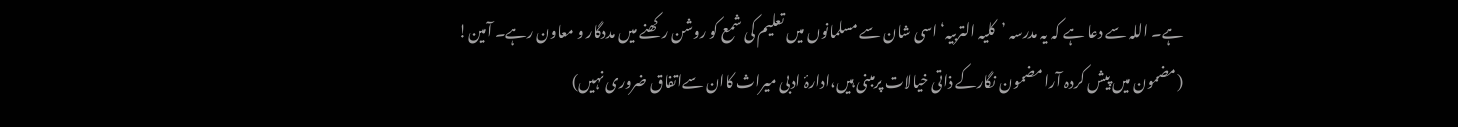ہے۔ اللہ سے دعا ہے کہ یہ مدرسہ ’کلیہ التربیہ‘ اسی شان سے مسلمانوں میں تعلیم کی شمع کو روشن رکھنے میں مددگار و معاون رہے۔ آمین!
(مضمون میں پیش کردہ آرا مضمون نگارکے ذاتی خیالات پرمبنی ہیں،ادارۂ ادبی میراث کاان سےاتفاق ضروری نہیں)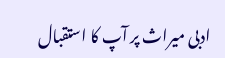ادبی میراث پر آپ کا استقبال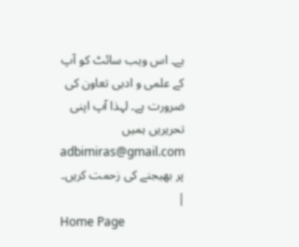ہے۔ اس ویب سائٹ کو آپ کے علمی و ادبی تعاون کی ضرورت ہے۔ لہذا آپ اپنی تحریریں ہمیں adbimiras@gmail.com پر بھیجنے کی زحمت کریں۔ |
Home Page